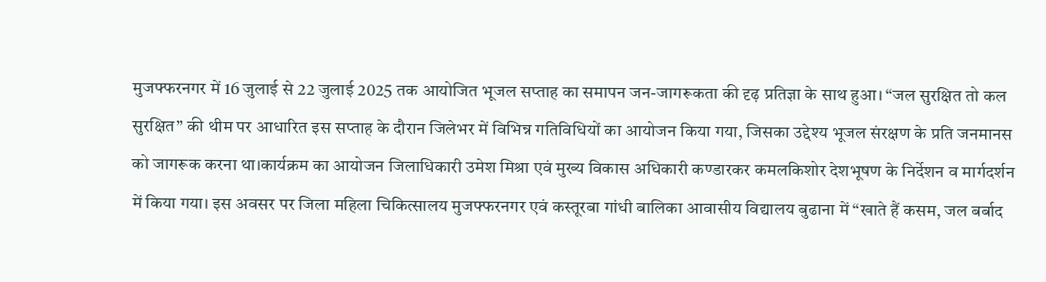मुजफ्फरनगर में 16 जुलाई से 22 जुलाई 2025 तक आयोजित भूजल सप्ताह का समापन जन-जागरूकता की दृढ़ प्रतिज्ञा के साथ हुआ। “जल सुरक्षित तो कल सुरक्षित” की थीम पर आधारित इस सप्ताह के दौरान जिलेभर में विभिन्न गतिविधियों का आयोजन किया गया, जिसका उद्देश्य भूजल संरक्षण के प्रति जनमानस को जागरूक करना था।कार्यक्रम का आयोजन जिलाधिकारी उमेश मिश्रा एवं मुख्य विकास अधिकारी कण्डारकर कमलकिशोर देशभूषण के निर्देशन व मार्गदर्शन में किया गया। इस अवसर पर जिला महिला चिकित्सालय मुजफ्फरनगर एवं कस्तूरबा गांधी बालिका आवासीय विद्यालय बुढाना में “खाते हैं कसम, जल बर्बाद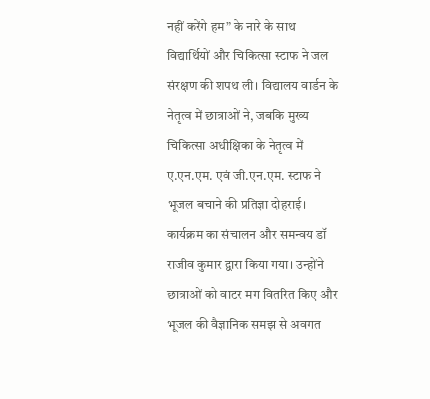नहीं करेंगे हम” के नारे के साथ विद्यार्थियों और चिकित्सा स्टाफ ने जल संरक्षण की शपथ ली। विद्यालय वार्डन के नेतृत्व में छात्राओं ने, जबकि मुख्य चिकित्सा अधीक्षिका के नेतृत्व में ए.एन.एम. एवं जी.एन.एम. स्टाफ ने भूजल बचाने की प्रतिज्ञा दोहराई।
कार्यक्रम का संचालन और समन्वय डॉ राजीव कुमार द्वारा किया गया। उन्होंने छात्राओं को वाटर मग वितरित किए और भूजल की वैज्ञानिक समझ से अवगत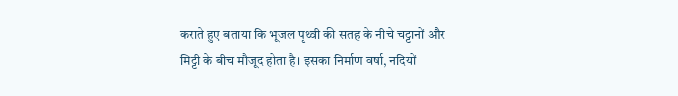कराते हुए बताया कि भूजल पृथ्वी की सतह के नीचे चट्टानों और मिट्टी के बीच मौजूद होता है। इसका निर्माण वर्षा, नदियों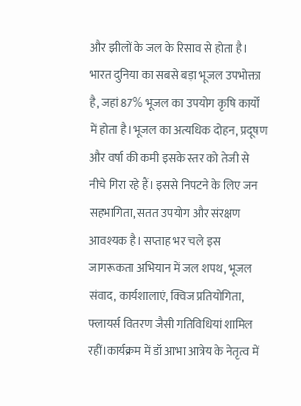और झीलों के जल के रिसाव से होता है। भारत दुनिया का सबसे बड़ा भूजल उपभोक्ता है, जहां 87% भूजल का उपयोग कृषि कार्यों में होता है।भूजल का अत्यधिक दोहन, प्रदूषण और वर्षा की कमी इसके स्तर को तेजी से नीचे गिरा रहे हैं। इससे निपटने के लिए जन सहभागिता, सतत उपयोग और संरक्षण आवश्यक है। सप्ताह भर चले इस जागरूकता अभियान में जल शपथ, भूजल संवाद, कार्यशालाएं, क्विज प्रतियोगिता, फ्लायर्स वितरण जैसी गतिविधियां शामिल रहीं।कार्यक्रम में डॉ आभा आत्रेय के नेतृत्व में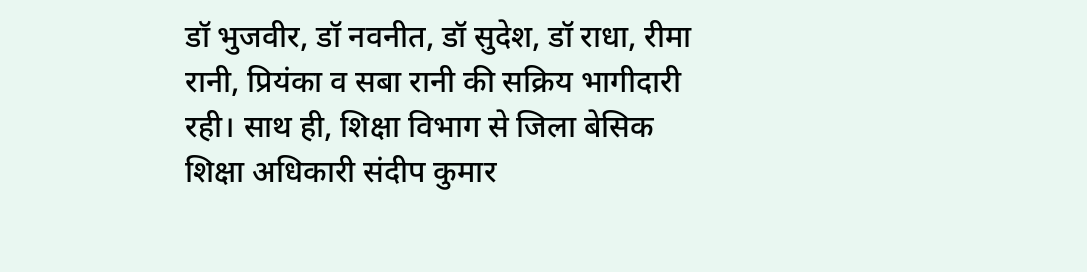डॉ भुजवीर, डॉ नवनीत, डॉ सुदेश, डॉ राधा, रीमा रानी, प्रियंका व सबा रानी की सक्रिय भागीदारी रही। साथ ही, शिक्षा विभाग से जिला बेसिक शिक्षा अधिकारी संदीप कुमार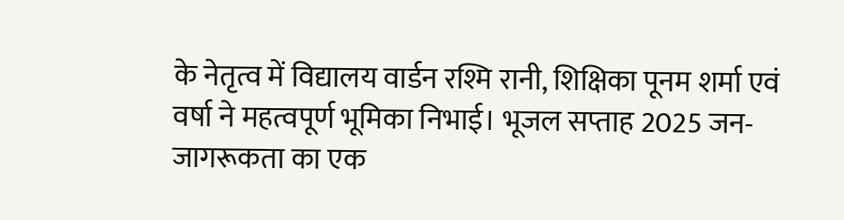के नेतृत्व में विद्यालय वार्डन रश्मि रानी, शिक्षिका पूनम शर्मा एवं वर्षा ने महत्वपूर्ण भूमिका निभाई। भूजल सप्ताह 2025 जन-जागरूकता का एक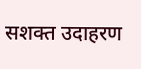सशक्त उदाहरण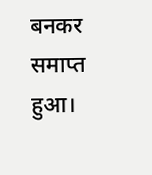बनकर समाप्त हुआ।